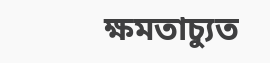ক্ষমতাচ্যুত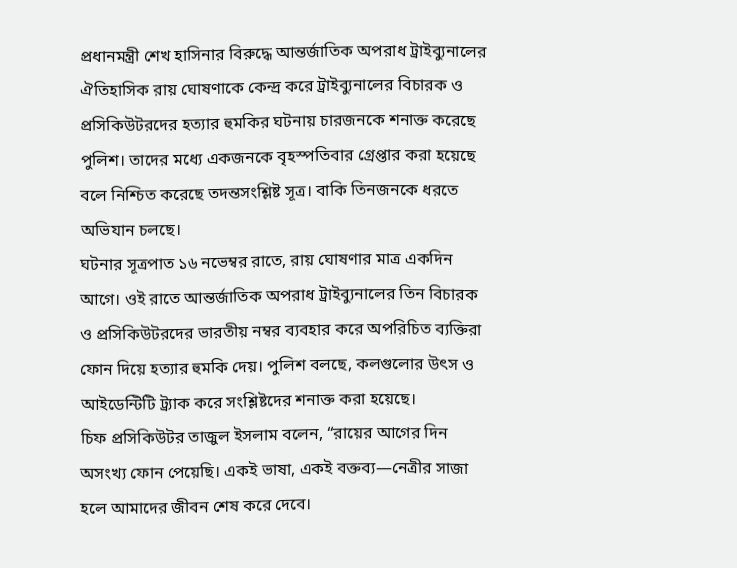প্রধানমন্ত্রী শেখ হাসিনার বিরুদ্ধে আন্তর্জাতিক অপরাধ ট্রাইব্যুনালের ঐতিহাসিক রায় ঘোষণাকে কেন্দ্র করে ট্রাইব্যুনালের বিচারক ও প্রসিকিউটরদের হত্যার হুমকির ঘটনায় চারজনকে শনাক্ত করেছে পুলিশ। তাদের মধ্যে একজনকে বৃহস্পতিবার গ্রেপ্তার করা হয়েছে বলে নিশ্চিত করেছে তদন্তসংশ্লিষ্ট সূত্র। বাকি তিনজনকে ধরতে অভিযান চলছে।
ঘটনার সূত্রপাত ১৬ নভেম্বর রাতে, রায় ঘোষণার মাত্র একদিন আগে। ওই রাতে আন্তর্জাতিক অপরাধ ট্রাইব্যুনালের তিন বিচারক ও প্রসিকিউটরদের ভারতীয় নম্বর ব্যবহার করে অপরিচিত ব্যক্তিরা ফোন দিয়ে হত্যার হুমকি দেয়। পুলিশ বলছে, কলগুলোর উৎস ও আইডেন্টিটি ট্র্যাক করে সংশ্লিষ্টদের শনাক্ত করা হয়েছে।
চিফ প্রসিকিউটর তাজুল ইসলাম বলেন, “রায়ের আগের দিন অসংখ্য ফোন পেয়েছি। একই ভাষা, একই বক্তব্য—নেত্রীর সাজা হলে আমাদের জীবন শেষ করে দেবে।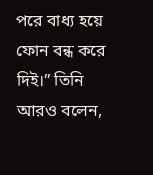পরে বাধ্য হয়ে ফোন বন্ধ করে দিই।” তিনি আরও বলেন,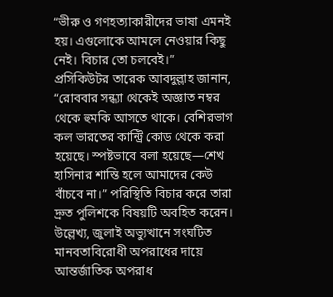“ভীরু ও গণহত্যাকারীদের ভাষা এমনই হয়। এগুলোকে আমলে নেওয়ার কিছু নেই। বিচার তো চলবেই।”
প্রসিকিউটর তারেক আবদুল্লাহ জানান, “রোববার সন্ধ্যা থেকেই অজ্ঞাত নম্বর থেকে হুমকি আসতে থাকে। বেশিরভাগ কল ভারতের কান্ট্রি কোড থেকে করা হয়েছে। স্পষ্টভাবে বলা হয়েছে—শেখ হাসিনার শাস্তি হলে আমাদের কেউ বাঁচবে না।” পরিস্থিতি বিচার করে তারা দ্রুত পুলিশকে বিষয়টি অবহিত করেন।
উল্লেখ্য, জুলাই অভ্যুত্থানে সংঘটিত মানবতাবিরোধী অপরাধের দায়ে আন্তর্জাতিক অপরাধ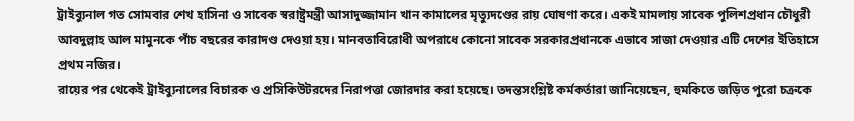ট্রাইব্যুনাল গত সোমবার শেখ হাসিনা ও সাবেক স্বরাষ্ট্রমন্ত্রী আসাদুজ্জামান খান কামালের মৃত্যুদণ্ডের রায় ঘোষণা করে। একই মামলায় সাবেক পুলিশপ্রধান চৌধুরী আবদুল্লাহ আল মামুনকে পাঁচ বছরের কারাদণ্ড দেওয়া হয়। মানবতাবিরোধী অপরাধে কোনো সাবেক সরকারপ্রধানকে এভাবে সাজা দেওয়ার এটি দেশের ইতিহাসে প্রথম নজির।
রায়ের পর থেকেই ট্রাইব্যুনালের বিচারক ও প্রসিকিউটরদের নিরাপত্তা জোরদার করা হয়েছে। তদন্তসংশ্লিষ্ট কর্মকর্তারা জানিয়েছেন, হুমকিতে জড়িত পুরো চক্রকে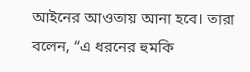আইনের আওতায় আনা হবে। তারা বলেন, “এ ধরনের হুমকি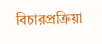বিচারপ্রক্রিয়া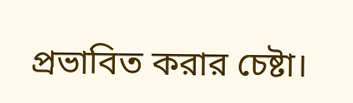প্রভাবিত করার চেষ্টা।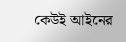কেউই আইনের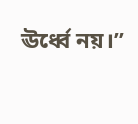ঊর্ধ্বে নয়।”